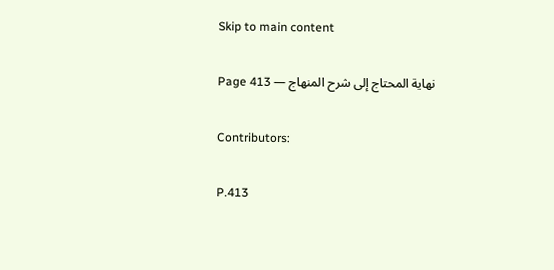Skip to main content

نهاية المحتاج إلى شرح المنهاج — Page 413

Contributors:

P.413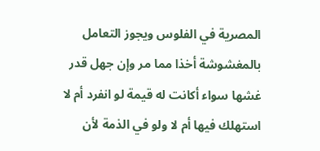المصرية في الفلوس ويجوز التعامل بالمغشوشة أخذا مما مر وإن جهل قدر غشها سواء أكانت له قيمة لو انفرد أم لا استهلك فيها أم لا ولو في الذمة لأن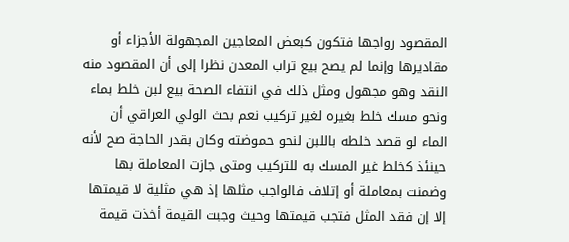المقصود رواجها فتكون كبعض المعاجين المجهولة الأجزاء أو مقاديرها وإنما لم يصح بيع تراب المعدن نظرا إلى أن المقصود منه النقد وهو مجهول ومثل ذلك في انتفاء الصحة بيع لبن خلط بماء ونحو مسك خلط بغيره لغير تركيب نعم بحث الولي العراقي أن الماء لو قصد خلطه باللبن لنحو حموضته وكان بقدر الحاجة صح لأنه حينئذ كخلط غير المسك به للتركيب ومتى جازت المعاملة بها وضمنت بمعاملة أو إتلاف فالواجب مثلها إذ هي مثلية لا قيمتها إلا إن فقد المثل فتجب قيمتها وحيث وجبت القيمة أخذت قيمة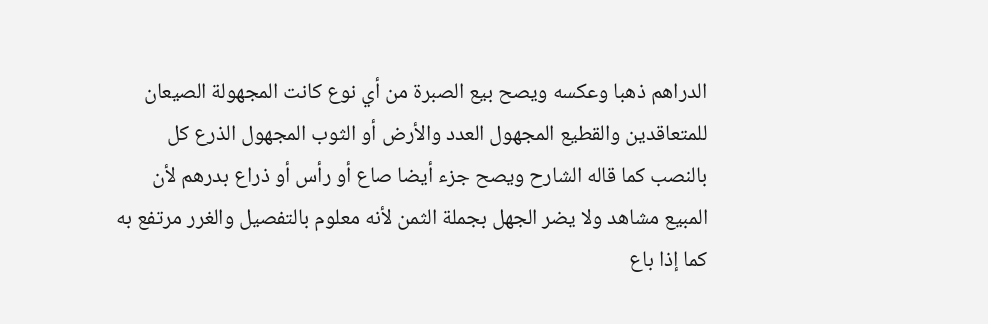الدراهم ذهبا وعكسه ويصح بيع الصبرة من أي نوع كانت المجهولة الصيعان للمتعاقدين والقطيع المجهول العدد والأرض أو الثوب المجهول الذرع كل بالنصب كما قاله الشارح ويصح جزء أيضا صاع أو رأس أو ذراع بدرهم لأن المبيع مشاهد ولا يضر الجهل بجملة الثمن لأنه معلوم بالتفصيل والغرر مرتفع به كما إذا باع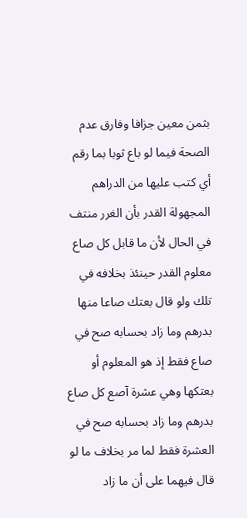بثمن معين جزافا وفارق عدم الصحة فيما لو باع ثوبا بما رقم أي كتب عليها من الدراهم المجهولة القدر بأن الغرر منتف في الحال لأن ما قابل كل صاع معلوم القدر حينئذ بخلافه في تلك ولو قال بعتك صاعا منها بدرهم وما زاد بحسابه صح في صاع فقط إذ هو المعلوم أو بعتكها وهي عشرة آصع كل صاع بدرهم وما زاد بحسابه صح في العشرة فقط لما مر بخلاف ما لو قال فيهما على أن ما زاد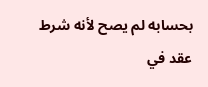بحسابه لم يصح لأنه شرط عقد في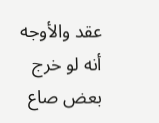عقد والأوجه أنه لو خرج بعض صاع